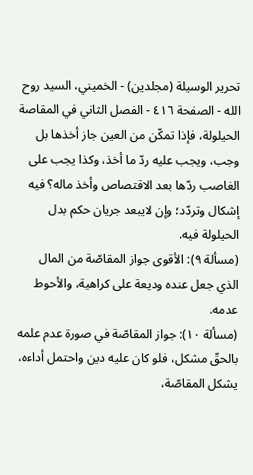تحرير الوسيلة (مجلدین) - الخميني، السيد روح الله - الصفحة ٤١٦ - الفصل الثاني في المقاصة
الحيلولة، فإذا تمكّن من العين جاز أخذها بل وجب، ويجب عليه ردّ ما أخذ، وكذا يجب على الغاصب ردّها بعد الاقتصاص وأخذ ماله؟ فيه إشكال وتردّد؛ وإن لايبعد جريان حكم بدل الحيلولة فيه.
(مسألة ٩): الأقوى جواز المقاصّة من المال الذي جعل عنده وديعة على كراهية، والأحوط عدمه.
(مسألة ١٠): جواز المقاصّة في صورة عدم علمه بالحقّ مشكل، فلو كان عليه دين واحتمل أداءه، يشكل المقاصّة،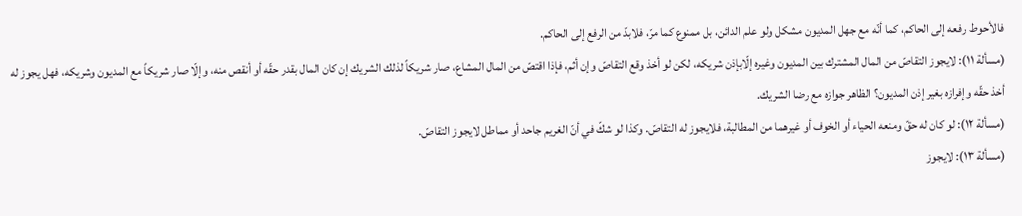فالأحوط رفعه إلى الحاكم، كما أنّه مع جهل المديون مشكل ولو علم الدائن، بل ممنوع كما مرّ، فلابدّ من الرفع إلى الحاكم.
(مسألة ١١): لايجوز التقاصّ من المال المشترك بين المديون وغيره إلّابإذن شريكه، لكن لو أخذ وقع التقاصّ وإن أثم، فإذا اقتصّ من المال المشاع، صار شريكاً لذلك الشريك إن كان المال بقدر حقّه أو أنقص منه، وإلّا صار شريكاً مع المديون وشريكه، فهل يجوز له أخذ حقّه وإفرازه بغير إذن المديون؟ الظاهر جوازه مع رضا الشريك.
(مسألة ١٢): لو كان له حقّ ومنعه الحياء أو الخوف أو غيرهما من المطالبة، فلايجوز له التقاصّ. وكذا لو شكّ في أنّ الغريم جاحد أو مماطل لايجوز التقاصّ.
(مسألة ١٣): لايجوز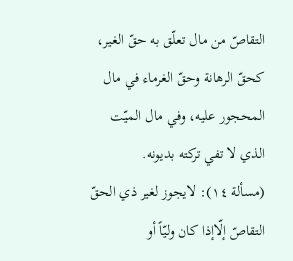التقاصّ من مال تعلّق به حقّ الغير، كحقّ الرهانة وحقّ الغرماء في مال المحجور عليه، وفي مال الميّت الذي لا تفي تركته بديونه.
(مسألة ١٤): لايجوز لغير ذي الحقّ التقاصّ إلّاإذا كان وليّاً أو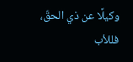وكيلًا عن ذي الحقّ، فللأب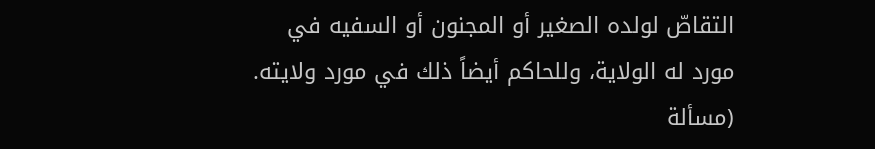التقاصّ لولده الصغير أو المجنون أو السفيه في مورد له الولاية، وللحاكم أيضاً ذلك في مورد ولايته.
(مسألة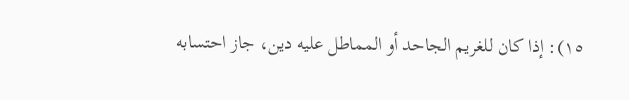١٥): إذا كان للغريم الجاحد أو المماطل عليه دين، جاز احتسابه